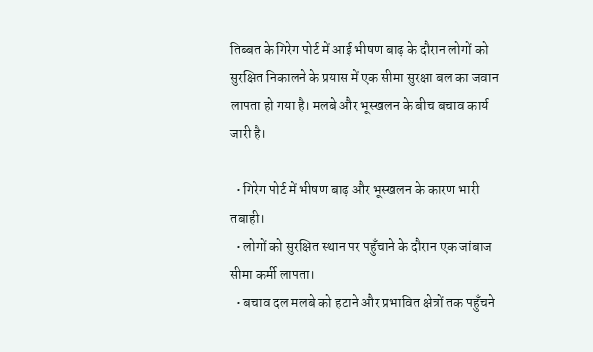तिब्बत के गिरेग पोर्ट में आई भीषण बाढ़ के दौरान लोगों को सुरक्षित निकालने के प्रयास में एक सीमा सुरक्षा बल का जवान लापता हो गया है। मलबे और भूस्खलन के बीच बचाव कार्य जारी है।

  • गिरेग पोर्ट में भीषण बाढ़ और भूस्खलन के कारण भारी तबाही।
  • लोगों को सुरक्षित स्थान पर पहुँचाने के दौरान एक जांबाज सीमा कर्मी लापता।
  • बचाव दल मलबे को हटाने और प्रभावित क्षेत्रों तक पहुँचने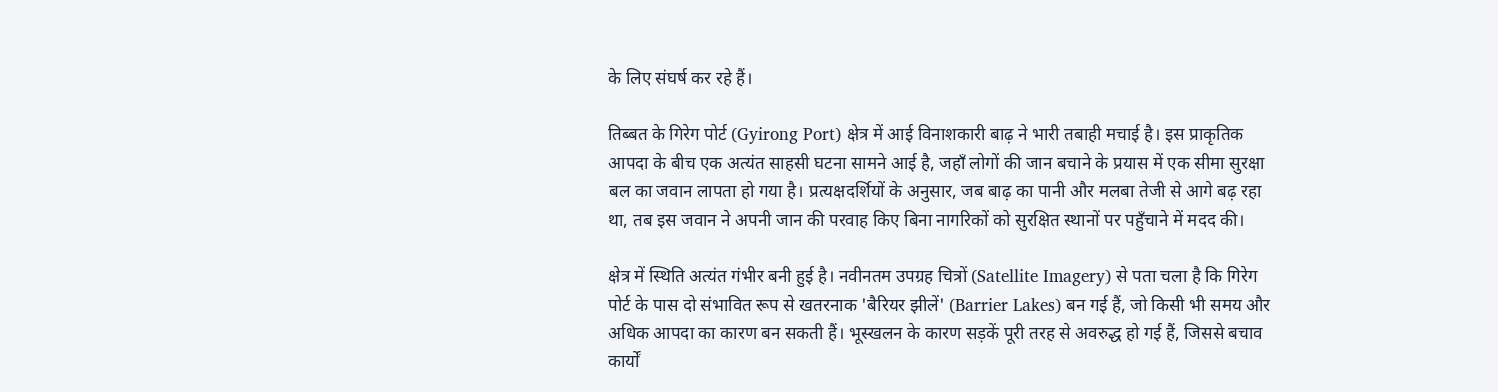के लिए संघर्ष कर रहे हैं।

तिब्बत के गिरेग पोर्ट (Gyirong Port) क्षेत्र में आई विनाशकारी बाढ़ ने भारी तबाही मचाई है। इस प्राकृतिक आपदा के बीच एक अत्यंत साहसी घटना सामने आई है, जहाँ लोगों की जान बचाने के प्रयास में एक सीमा सुरक्षा बल का जवान लापता हो गया है। प्रत्यक्षदर्शियों के अनुसार, जब बाढ़ का पानी और मलबा तेजी से आगे बढ़ रहा था, तब इस जवान ने अपनी जान की परवाह किए बिना नागरिकों को सुरक्षित स्थानों पर पहुँचाने में मदद की।

क्षेत्र में स्थिति अत्यंत गंभीर बनी हुई है। नवीनतम उपग्रह चित्रों (Satellite Imagery) से पता चला है कि गिरेग पोर्ट के पास दो संभावित रूप से खतरनाक 'बैरियर झीलें' (Barrier Lakes) बन गई हैं, जो किसी भी समय और अधिक आपदा का कारण बन सकती हैं। भूस्खलन के कारण सड़कें पूरी तरह से अवरुद्ध हो गई हैं, जिससे बचाव कार्यों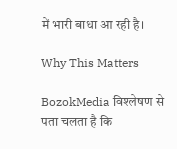में भारी बाधा आ रही है।

Why This Matters

BozokMedia विश्लेषण से पता चलता है कि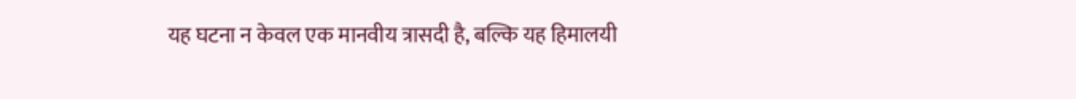यह घटना न केवल एक मानवीय त्रासदी है, बल्कि यह हिमालयी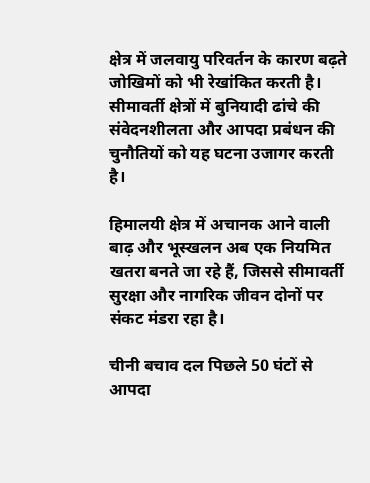क्षेत्र में जलवायु परिवर्तन के कारण बढ़ते जोखिमों को भी रेखांकित करती है। सीमावर्ती क्षेत्रों में बुनियादी ढांचे की संवेदनशीलता और आपदा प्रबंधन की चुनौतियों को यह घटना उजागर करती है।

हिमालयी क्षेत्र में अचानक आने वाली बाढ़ और भूस्खलन अब एक नियमित खतरा बनते जा रहे हैं, जिससे सीमावर्ती सुरक्षा और नागरिक जीवन दोनों पर संकट मंडरा रहा है।

चीनी बचाव दल पिछले 50 घंटों से आपदा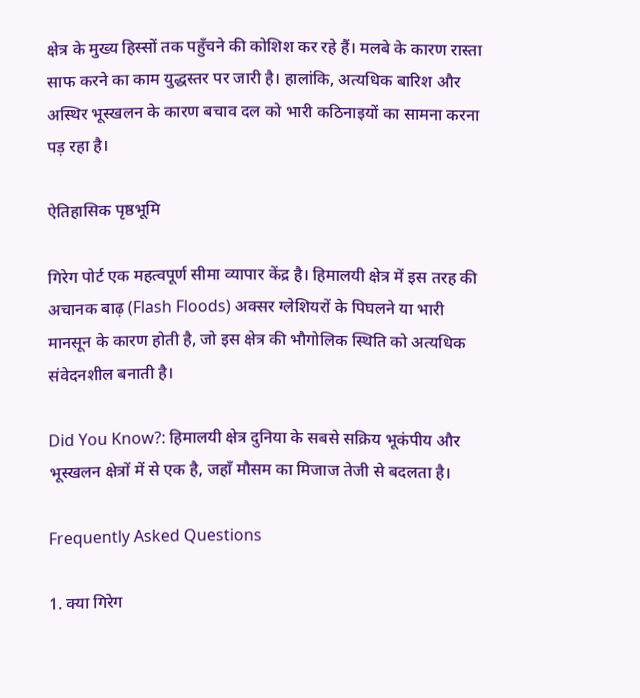क्षेत्र के मुख्य हिस्सों तक पहुँचने की कोशिश कर रहे हैं। मलबे के कारण रास्ता साफ करने का काम युद्धस्तर पर जारी है। हालांकि, अत्यधिक बारिश और अस्थिर भूस्खलन के कारण बचाव दल को भारी कठिनाइयों का सामना करना पड़ रहा है।

ऐतिहासिक पृष्ठभूमि

गिरेग पोर्ट एक महत्वपूर्ण सीमा व्यापार केंद्र है। हिमालयी क्षेत्र में इस तरह की अचानक बाढ़ (Flash Floods) अक्सर ग्लेशियरों के पिघलने या भारी मानसून के कारण होती है, जो इस क्षेत्र की भौगोलिक स्थिति को अत्यधिक संवेदनशील बनाती है।

Did You Know?: हिमालयी क्षेत्र दुनिया के सबसे सक्रिय भूकंपीय और भूस्खलन क्षेत्रों में से एक है, जहाँ मौसम का मिजाज तेजी से बदलता है।

Frequently Asked Questions

1. क्या गिरेग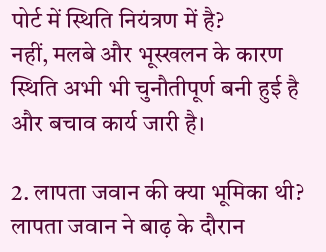पोर्ट में स्थिति नियंत्रण में है?
नहीं, मलबे और भूस्खलन के कारण स्थिति अभी भी चुनौतीपूर्ण बनी हुई है और बचाव कार्य जारी है।

2. लापता जवान की क्या भूमिका थी?
लापता जवान ने बाढ़ के दौरान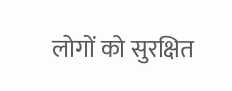लोगों को सुरक्षित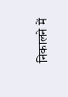निकालने में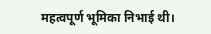महत्वपूर्ण भूमिका निभाई थी।